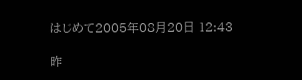はじめて2005年08月20日 12:43

昨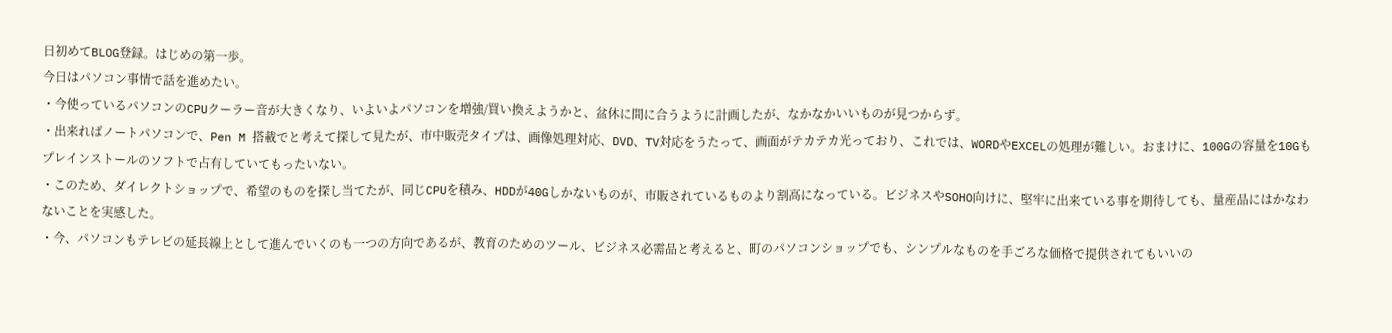日初めてBLOG登録。はじめの第一歩。
今日はパソコン事情で話を進めたい。
・今使っているパソコンのCPUクーラー音が大きくなり、いよいよパソコンを増強/買い換えようかと、盆休に間に合うように計画したが、なかなかいいものが見つからず。
・出来ればノートパソコンで、Pen M 搭載でと考えて探して見たが、市中販売タイプは、画像処理対応、DVD、TV対応をうたって、画面がテカテカ光っており、これでは、WORDやEXCELの処理が難しい。おまけに、100Gの容量を10Gもプレインストールのソフトで占有していてもったいない。
・このため、ダイレクトショップで、希望のものを探し当てたが、同じCPUを積み、HDDが40Gしかないものが、市販されているものより割高になっている。ビジネスやSOHO向けに、堅牢に出来ている事を期待しても、量産品にはかなわないことを実感した。
・今、パソコンもテレビの延長線上として進んでいくのも一つの方向であるが、教育のためのツール、ビジネス必需品と考えると、町のパソコンショップでも、シンプルなものを手ごろな価格で提供されてもいいの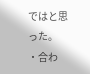ではと思った。
・合わ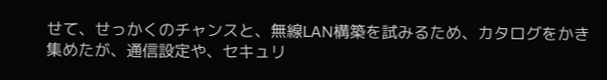せて、せっかくのチャンスと、無線LAN構築を試みるため、カタログをかき集めたが、通信設定や、セキュリ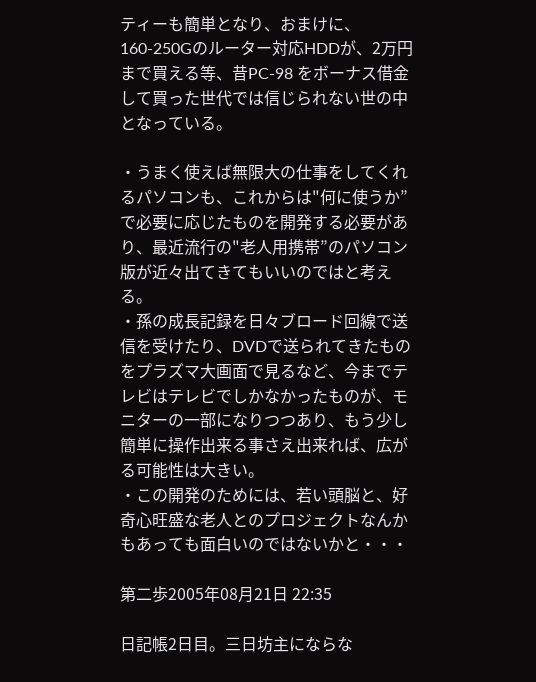ティーも簡単となり、おまけに、160-250Gのルーター対応HDDが、2万円まで買える等、昔PC-98 をボーナス借金して買った世代では信じられない世の中となっている。

・うまく使えば無限大の仕事をしてくれるパソコンも、これからは"何に使うか”で必要に応じたものを開発する必要があり、最近流行の"老人用携帯”のパソコン版が近々出てきてもいいのではと考える。
・孫の成長記録を日々ブロード回線で送信を受けたり、DVDで送られてきたものをプラズマ大画面で見るなど、今までテレビはテレビでしかなかったものが、モニターの一部になりつつあり、もう少し簡単に操作出来る事さえ出来れば、広がる可能性は大きい。
・この開発のためには、若い頭脳と、好奇心旺盛な老人とのプロジェクトなんかもあっても面白いのではないかと・・・

第二歩2005年08月21日 22:35

日記帳2日目。三日坊主にならな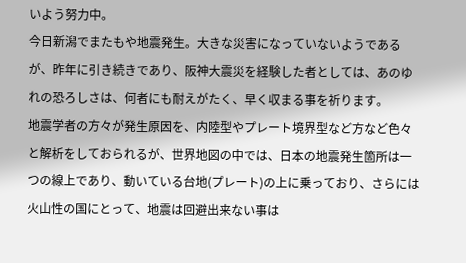いよう努力中。
今日新潟でまたもや地震発生。大きな災害になっていないようであるが、昨年に引き続きであり、阪神大震災を経験した者としては、あのゆれの恐ろしさは、何者にも耐えがたく、早く収まる事を祈ります。
地震学者の方々が発生原因を、内陸型やプレート境界型など方など色々と解析をしておられるが、世界地図の中では、日本の地震発生箇所は一つの線上であり、動いている台地(プレート)の上に乗っており、さらには火山性の国にとって、地震は回避出来ない事は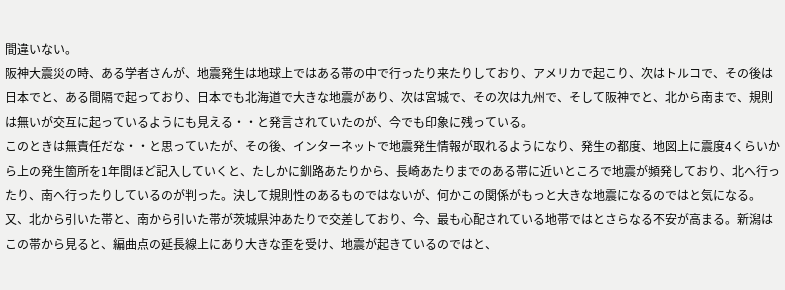間違いない。
阪神大震災の時、ある学者さんが、地震発生は地球上ではある帯の中で行ったり来たりしており、アメリカで起こり、次はトルコで、その後は日本でと、ある間隔で起っており、日本でも北海道で大きな地震があり、次は宮城で、その次は九州で、そして阪神でと、北から南まで、規則は無いが交互に起っているようにも見える・・と発言されていたのが、今でも印象に残っている。
このときは無責任だな・・と思っていたが、その後、インターネットで地震発生情報が取れるようになり、発生の都度、地図上に震度4くらいから上の発生箇所を1年間ほど記入していくと、たしかに釧路あたりから、長崎あたりまでのある帯に近いところで地震が頻発しており、北へ行ったり、南へ行ったりしているのが判った。決して規則性のあるものではないが、何かこの関係がもっと大きな地震になるのではと気になる。又、北から引いた帯と、南から引いた帯が茨城県沖あたりで交差しており、今、最も心配されている地帯ではとさらなる不安が高まる。新潟はこの帯から見ると、編曲点の延長線上にあり大きな歪を受け、地震が起きているのではと、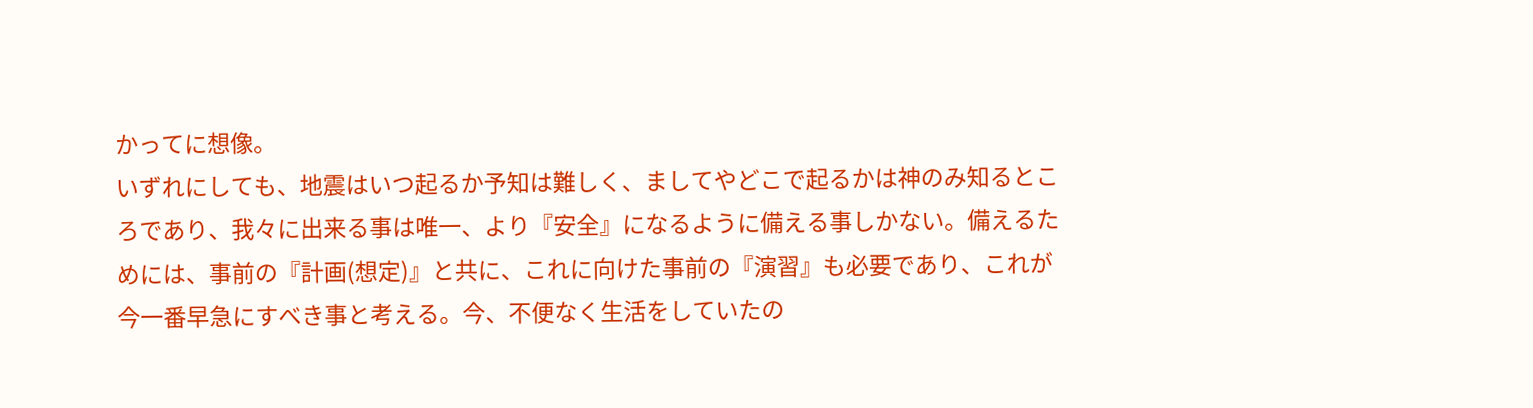かってに想像。
いずれにしても、地震はいつ起るか予知は難しく、ましてやどこで起るかは神のみ知るところであり、我々に出来る事は唯一、より『安全』になるように備える事しかない。備えるためには、事前の『計画(想定)』と共に、これに向けた事前の『演習』も必要であり、これが今一番早急にすべき事と考える。今、不便なく生活をしていたの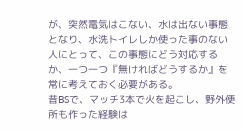が、突然電気はこない、水は出ない事態となり、水洗トイレしか使った事のない人にとって、この事態にどう対応するか、一つ一つ『無ければどうするか』を常に考えておく必要がある。
昔BSで、マッチ3本で火を起こし、野外便所も作った経験は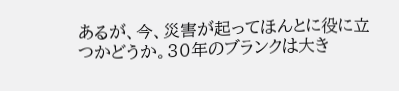あるが、今、災害が起ってほんとに役に立つかどうか。30年のブランクは大き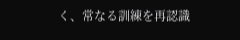く、常なる訓練を再認識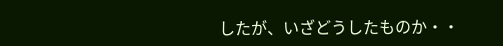したが、いざどうしたものか・・